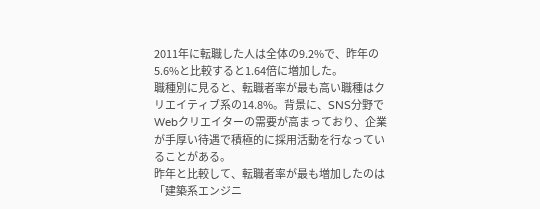2011年に転職した人は全体の9.2%で、昨年の5.6%と比較すると1.64倍に増加した。
職種別に見ると、転職者率が最も高い職種はクリエイティブ系の14.8%。背景に、SNS分野でWebクリエイターの需要が高まっており、企業が手厚い待遇で積極的に採用活動を行なっていることがある。
昨年と比較して、転職者率が最も増加したのは「建築系エンジニ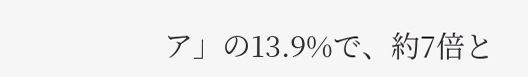ア」の13.9%で、約7倍と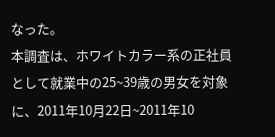なった。
本調査は、ホワイトカラー系の正社員として就業中の25~39歳の男女を対象に、2011年10月22日~2011年10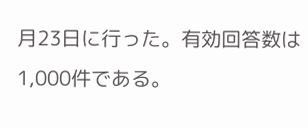月23日に行った。有効回答数は1,000件である。